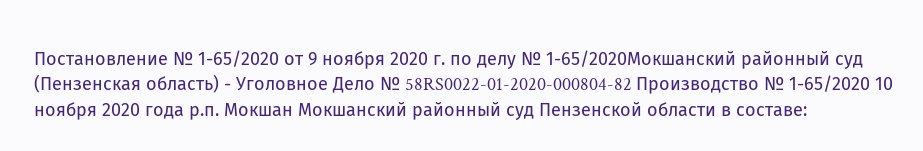Постановление № 1-65/2020 от 9 ноября 2020 г. по делу № 1-65/2020Мокшанский районный суд (Пензенская область) - Уголовное Дело № 58RS0022-01-2020-000804-82 Производство № 1-65/2020 10 ноября 2020 года р.п. Мокшан Мокшанский районный суд Пензенской области в составе: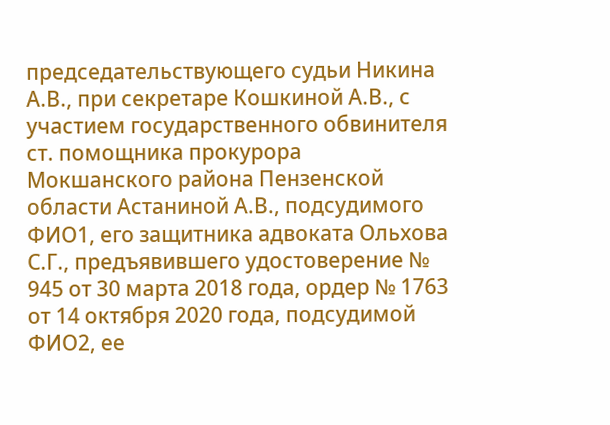председательствующего судьи Никина А.В., при секретаре Кошкиной А.В., с участием государственного обвинителя ст. помощника прокурора Мокшанского района Пензенской области Астаниной А.В., подсудимого ФИО1, его защитника адвоката Ольхова С.Г., предъявившего удостоверение № 945 от 30 марта 2018 года, ордер № 1763 от 14 октября 2020 года, подсудимой ФИО2, ее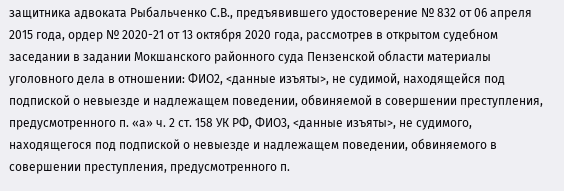защитника адвоката Рыбальченко С.В., предъявившего удостоверение № 832 от 06 апреля 2015 года, ордер № 2020-21 от 13 октября 2020 года, рассмотрев в открытом судебном заседании в задании Мокшанского районного суда Пензенской области материалы уголовного дела в отношении: ФИО2, <данные изъяты>, не судимой, находящейся под подпиской о невыезде и надлежащем поведении, обвиняемой в совершении преступления, предусмотренного п. «а» ч. 2 ст. 158 УК РФ, ФИО3, <данные изъяты>, не судимого, находящегося под подпиской о невыезде и надлежащем поведении, обвиняемого в совершении преступления, предусмотренного п.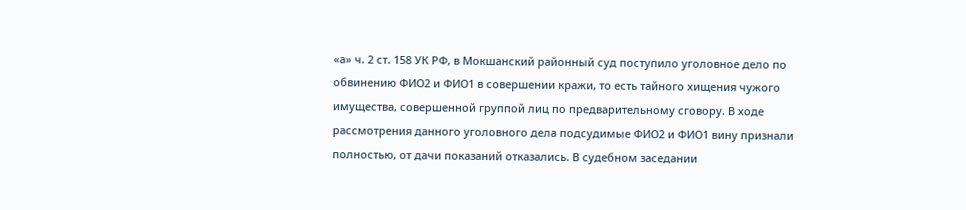«а» ч. 2 ст. 158 УК РФ, в Мокшанский районный суд поступило уголовное дело по обвинению ФИО2 и ФИО1 в совершении кражи, то есть тайного хищения чужого имущества, совершенной группой лиц по предварительному сговору. В ходе рассмотрения данного уголовного дела подсудимые ФИО2 и ФИО1 вину признали полностью, от дачи показаний отказались. В судебном заседании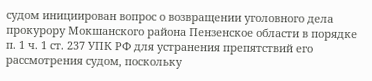судом инициирован вопрос о возвращении уголовного дела прокурору Мокшанского района Пензенское области в порядке п. 1 ч. 1 ст. 237 УПК РФ для устранения препятствий его рассмотрения судом, поскольку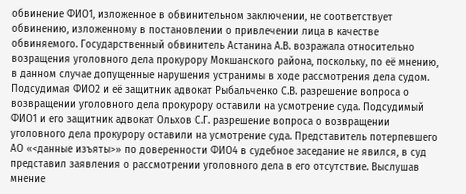обвинение ФИО1, изложенное в обвинительном заключении, не соответствует обвинению, изложенному в постановлении о привлечении лица в качестве обвиняемого. Государственный обвинитель Астанина А.В. возражала относительно возращения уголовного дела прокурору Мокшанского района, поскольку, по её мнению, в данном случае допущенные нарушения устранимы в ходе рассмотрения дела судом. Подсудимая ФИО2 и её защитник адвокат Рыбальченко С.В. разрешение вопроса о возвращении уголовного дела прокурору оставили на усмотрение суда. Подсудимый ФИО1 и его защитник адвокат Ольхов С.Г. разрешение вопроса о возвращении уголовного дела прокурору оставили на усмотрение суда. Представитель потерпевшего АО «<данные изъяты>» по доверенности ФИО4 в судебное заседание не явился, в суд представил заявления о рассмотрении уголовного дела в его отсутствие. Выслушав мнение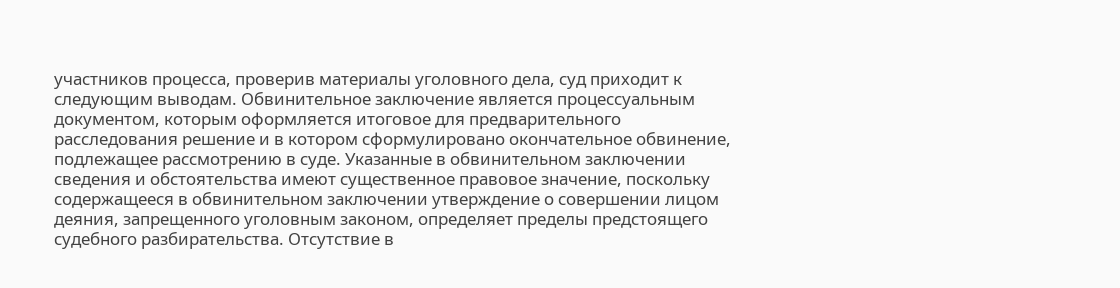участников процесса, проверив материалы уголовного дела, суд приходит к следующим выводам. Обвинительное заключение является процессуальным документом, которым оформляется итоговое для предварительного расследования решение и в котором сформулировано окончательное обвинение, подлежащее рассмотрению в суде. Указанные в обвинительном заключении сведения и обстоятельства имеют существенное правовое значение, поскольку содержащееся в обвинительном заключении утверждение о совершении лицом деяния, запрещенного уголовным законом, определяет пределы предстоящего судебного разбирательства. Отсутствие в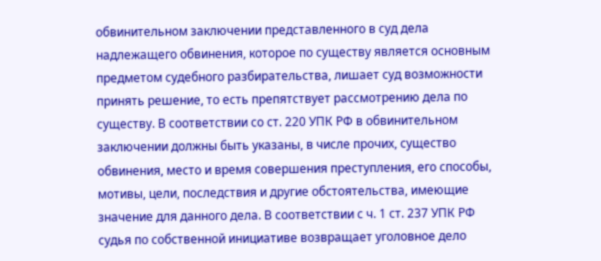обвинительном заключении представленного в суд дела надлежащего обвинения, которое по существу является основным предметом судебного разбирательства, лишает суд возможности принять решение, то есть препятствует рассмотрению дела по существу. В соответствии со ст. 220 УПК РФ в обвинительном заключении должны быть указаны, в числе прочих, существо обвинения, место и время совершения преступления, его способы, мотивы, цели, последствия и другие обстоятельства, имеющие значение для данного дела. В соответствии с ч. 1 ст. 237 УПК РФ судья по собственной инициативе возвращает уголовное дело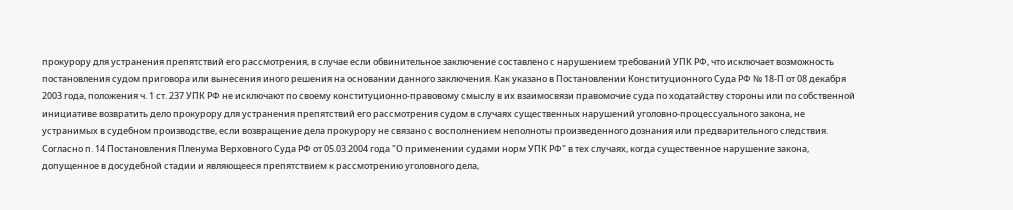прокурору для устранения препятствий его рассмотрения, в случае если обвинительное заключение составлено с нарушением требований УПК РФ, что исключает возможность постановления судом приговора или вынесения иного решения на основании данного заключения. Как указано в Постановлении Конституционного Суда РФ № 18-П от 08 декабря 2003 года, положения ч. 1 ст. 237 УПК РФ не исключают по своему конституционно-правовому смыслу в их взаимосвязи правомочие суда по ходатайству стороны или по собственной инициативе возвратить дело прокурору для устранения препятствий его рассмотрения судом в случаях существенных нарушений уголовно-процессуального закона, не устранимых в судебном производстве, если возвращение дела прокурору не связано с восполнением неполноты произведенного дознания или предварительного следствия. Согласно п. 14 Постановления Пленума Верховного Суда РФ от 05.03.2004 года "О применении судами норм УПК РФ" в тех случаях, когда существенное нарушение закона, допущенное в досудебной стадии и являющееся препятствием к рассмотрению уголовного дела,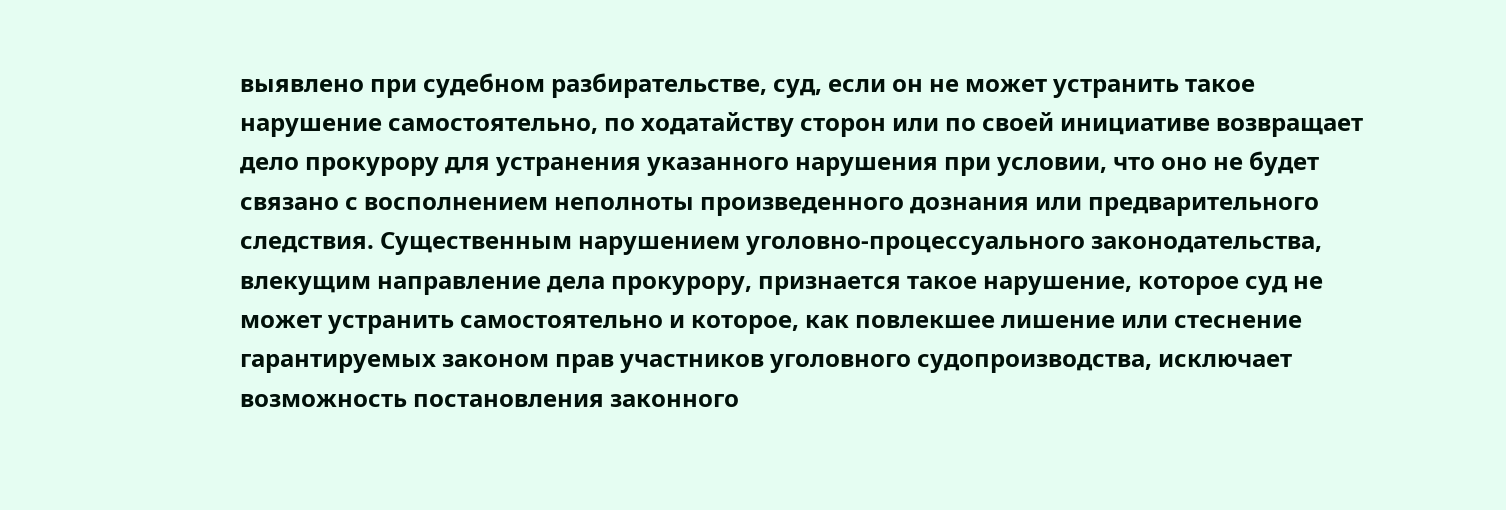выявлено при судебном разбирательстве, суд, если он не может устранить такое нарушение самостоятельно, по ходатайству сторон или по своей инициативе возвращает дело прокурору для устранения указанного нарушения при условии, что оно не будет связано с восполнением неполноты произведенного дознания или предварительного следствия. Существенным нарушением уголовно-процессуального законодательства, влекущим направление дела прокурору, признается такое нарушение, которое суд не может устранить самостоятельно и которое, как повлекшее лишение или стеснение гарантируемых законом прав участников уголовного судопроизводства, исключает возможность постановления законного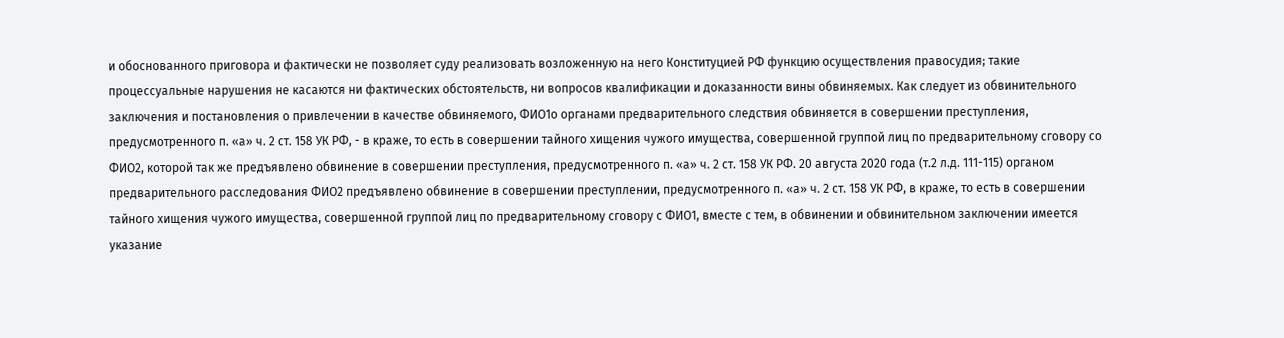и обоснованного приговора и фактически не позволяет суду реализовать возложенную на него Конституцией РФ функцию осуществления правосудия; такие процессуальные нарушения не касаются ни фактических обстоятельств, ни вопросов квалификации и доказанности вины обвиняемых. Как следует из обвинительного заключения и постановления о привлечении в качестве обвиняемого, ФИО1о органами предварительного следствия обвиняется в совершении преступления, предусмотренного п. «а» ч. 2 ст. 158 УК РФ, - в краже, то есть в совершении тайного хищения чужого имущества, совершенной группой лиц по предварительному сговору со ФИО2, которой так же предъявлено обвинение в совершении преступления, предусмотренного п. «а» ч. 2 ст. 158 УК РФ. 20 августа 2020 года (т.2 л.д. 111-115) органом предварительного расследования ФИО2 предъявлено обвинение в совершении преступлении, предусмотренного п. «а» ч. 2 ст. 158 УК РФ, в краже, то есть в совершении тайного хищения чужого имущества, совершенной группой лиц по предварительному сговору с ФИО1, вместе с тем, в обвинении и обвинительном заключении имеется указание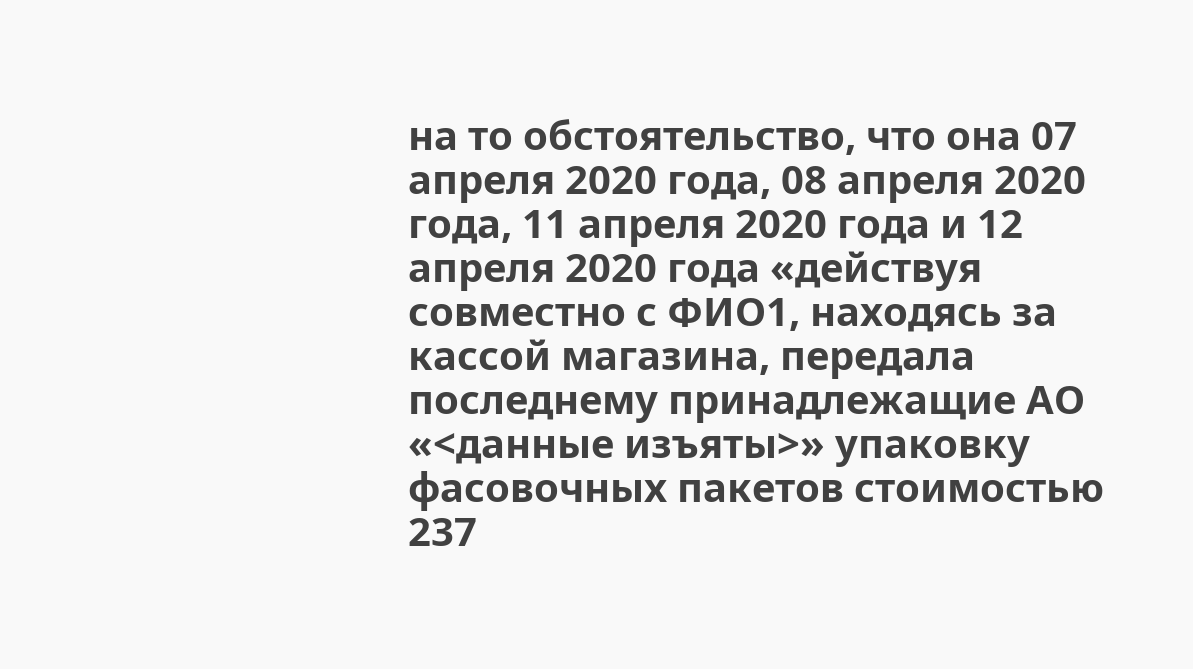на то обстоятельство, что она 07 апреля 2020 года, 08 апреля 2020 года, 11 апреля 2020 года и 12 апреля 2020 года «действуя совместно с ФИО1, находясь за кассой магазина, передала последнему принадлежащие АО «<данные изъяты>» упаковку фасовочных пакетов стоимостью 237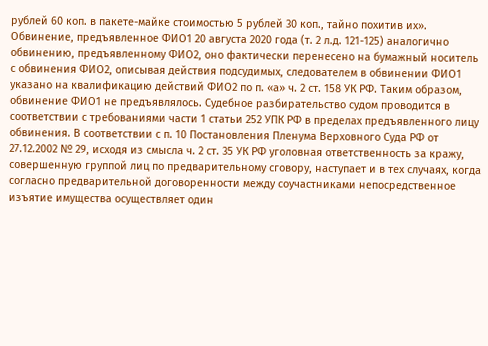рублей 60 коп. в пакете-майке стоимостью 5 рублей 30 коп., тайно похитив их». Обвинение, предъявленное ФИО1 20 августа 2020 года (т. 2 л.д. 121-125) аналогично обвинению, предъявленному ФИО2, оно фактически перенесено на бумажный носитель с обвинения ФИО2, описывая действия подсудимых, следователем в обвинении ФИО1 указано на квалификацию действий ФИО2 по п. «а» ч. 2 ст. 158 УК РФ. Таким образом, обвинение ФИО1 не предъявлялось. Судебное разбирательство судом проводится в соответствии с требованиями части 1 статьи 252 УПК РФ в пределах предъявленного лицу обвинения. В соответствии с п. 10 Постановления Пленума Верховного Суда РФ от 27.12.2002 № 29, исходя из смысла ч. 2 ст. 35 УК РФ уголовная ответственность за кражу, совершенную группой лиц по предварительному сговору, наступает и в тех случаях, когда согласно предварительной договоренности между соучастниками непосредственное изъятие имущества осуществляет один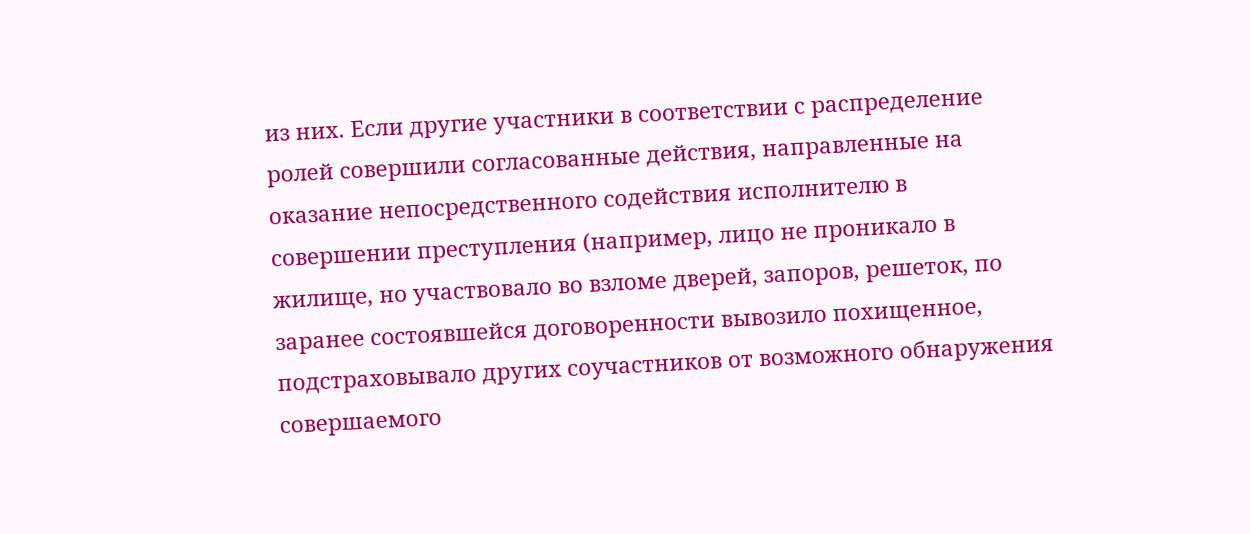из них. Если другие участники в соответствии с распределение ролей совершили согласованные действия, направленные на оказание непосредственного содействия исполнителю в совершении преступления (например, лицо не проникало в жилище, но участвовало во взломе дверей, запоров, решеток, по заранее состоявшейся договоренности вывозило похищенное, подстраховывало других соучастников от возможного обнаружения совершаемого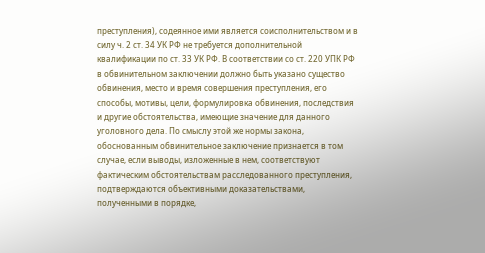преступления), содеянное ими является соисполнительством и в силу ч. 2 ст. 34 УК РФ не требуется дополнительной квалификации по ст. 33 УК РФ. В соответствии со ст. 220 УПК РФ в обвинительном заключении должно быть указано существо обвинения, место и время совершения преступления, его способы, мотивы, цели, формулировка обвинения, последствия и другие обстоятельства, имеющие значение для данного уголовного дела. По смыслу этой же нормы закона, обоснованным обвинительное заключение признается в том случае, если выводы, изложенные в нем, соответствуют фактическим обстоятельствам расследованного преступления, подтверждаются объективными доказательствами, полученными в порядке,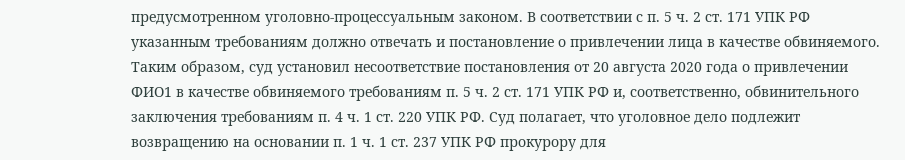предусмотренном уголовно-процессуальным законом. В соответствии с п. 5 ч. 2 ст. 171 УПК РФ указанным требованиям должно отвечать и постановление о привлечении лица в качестве обвиняемого. Таким образом, суд установил несоответствие постановления от 20 августа 2020 года о привлечении ФИО1 в качестве обвиняемого требованиям п. 5 ч. 2 ст. 171 УПК РФ и, соответственно, обвинительного заключения требованиям п. 4 ч. 1 ст. 220 УПК РФ. Суд полагает, что уголовное дело подлежит возвращению на основании п. 1 ч. 1 ст. 237 УПК РФ прокурору для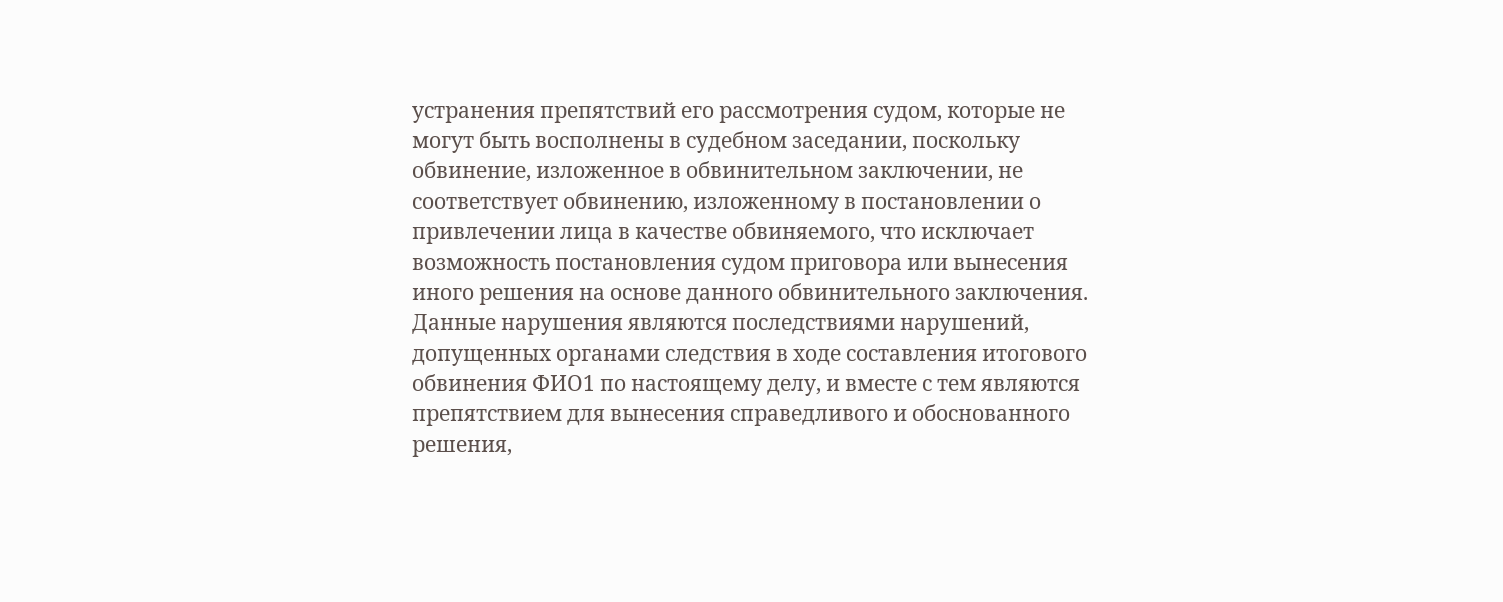устранения препятствий его рассмотрения судом, которые не могут быть восполнены в судебном заседании, поскольку обвинение, изложенное в обвинительном заключении, не соответствует обвинению, изложенному в постановлении о привлечении лица в качестве обвиняемого, что исключает возможность постановления судом приговора или вынесения иного решения на основе данного обвинительного заключения. Данные нарушения являются последствиями нарушений, допущенных органами следствия в ходе составления итогового обвинения ФИО1 по настоящему делу, и вместе с тем являются препятствием для вынесения справедливого и обоснованного решения,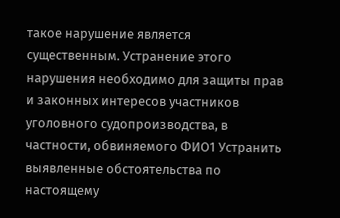такое нарушение является существенным. Устранение этого нарушения необходимо для защиты прав и законных интересов участников уголовного судопроизводства, в частности, обвиняемого ФИО1 Устранить выявленные обстоятельства по настоящему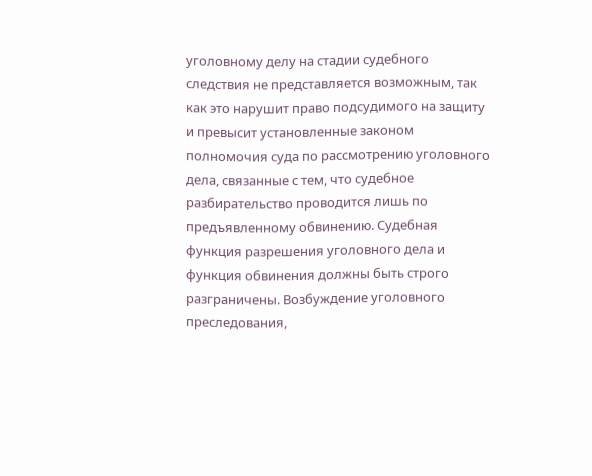уголовному делу на стадии судебного следствия не представляется возможным, так как это нарушит право подсудимого на защиту и превысит установленные законом полномочия суда по рассмотрению уголовного дела, связанные с тем, что судебное разбирательство проводится лишь по предъявленному обвинению. Судебная функция разрешения уголовного дела и функция обвинения должны быть строго разграничены. Возбуждение уголовного преследования,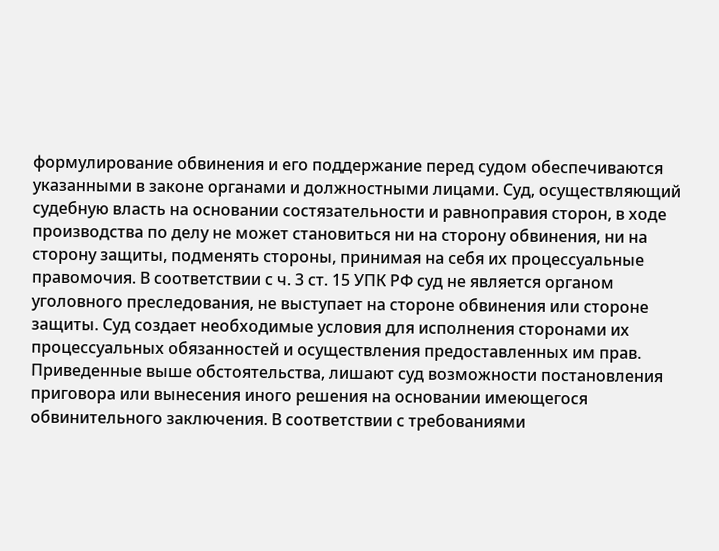формулирование обвинения и его поддержание перед судом обеспечиваются указанными в законе органами и должностными лицами. Суд, осуществляющий судебную власть на основании состязательности и равноправия сторон, в ходе производства по делу не может становиться ни на сторону обвинения, ни на сторону защиты, подменять стороны, принимая на себя их процессуальные правомочия. В соответствии с ч. 3 ст. 15 УПК РФ суд не является органом уголовного преследования, не выступает на стороне обвинения или стороне защиты. Суд создает необходимые условия для исполнения сторонами их процессуальных обязанностей и осуществления предоставленных им прав. Приведенные выше обстоятельства, лишают суд возможности постановления приговора или вынесения иного решения на основании имеющегося обвинительного заключения. В соответствии с требованиями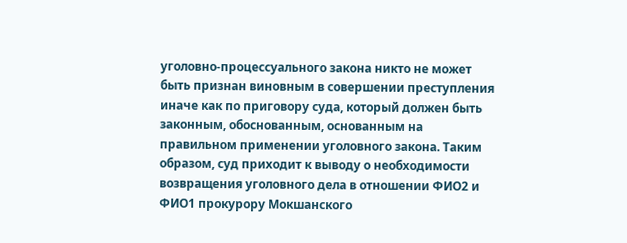уголовно-процессуального закона никто не может быть признан виновным в совершении преступления иначе как по приговору суда, который должен быть законным, обоснованным, основанным на правильном применении уголовного закона. Таким образом, суд приходит к выводу о необходимости возвращения уголовного дела в отношении ФИО2 и ФИО1 прокурору Мокшанского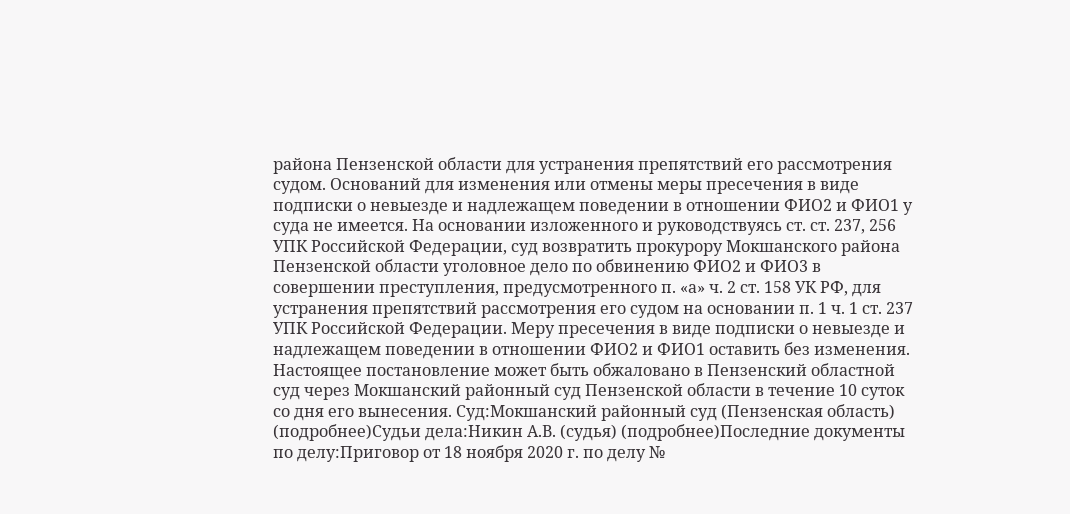района Пензенской области для устранения препятствий его рассмотрения судом. Оснований для изменения или отмены меры пресечения в виде подписки о невыезде и надлежащем поведении в отношении ФИО2 и ФИО1 у суда не имеется. На основании изложенного и руководствуясь ст. ст. 237, 256 УПК Российской Федерации, суд возвратить прокурору Мокшанского района Пензенской области уголовное дело по обвинению ФИО2 и ФИО3 в совершении преступления, предусмотренного п. «а» ч. 2 ст. 158 УК РФ, для устранения препятствий рассмотрения его судом на основании п. 1 ч. 1 ст. 237 УПК Российской Федерации. Меру пресечения в виде подписки о невыезде и надлежащем поведении в отношении ФИО2 и ФИО1 оставить без изменения. Настоящее постановление может быть обжаловано в Пензенский областной суд через Мокшанский районный суд Пензенской области в течение 10 суток со дня его вынесения. Суд:Мокшанский районный суд (Пензенская область) (подробнее)Судьи дела:Никин А.В. (судья) (подробнее)Последние документы по делу:Приговор от 18 ноября 2020 г. по делу №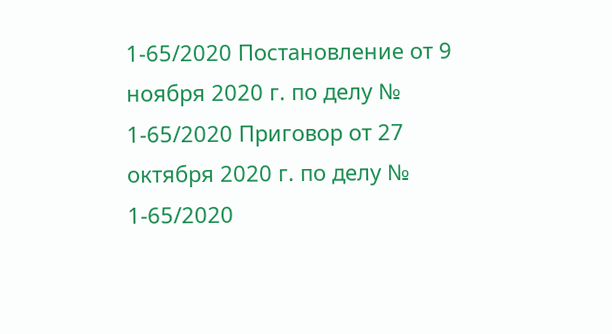1-65/2020 Постановление от 9 ноября 2020 г. по делу № 1-65/2020 Приговор от 27 октября 2020 г. по делу № 1-65/2020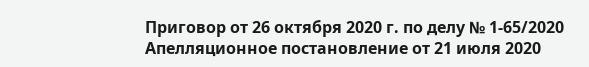Приговор от 26 октября 2020 г. по делу № 1-65/2020 Апелляционное постановление от 21 июля 2020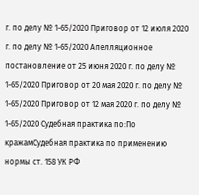г. по делу № 1-65/2020 Приговор от 12 июля 2020 г. по делу № 1-65/2020 Апелляционное постановление от 25 июня 2020 г. по делу № 1-65/2020 Приговор от 20 мая 2020 г. по делу № 1-65/2020 Приговор от 12 мая 2020 г. по делу № 1-65/2020 Судебная практика по:По кражамСудебная практика по применению нормы ст. 158 УК РФ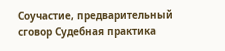Соучастие, предварительный сговор Судебная практика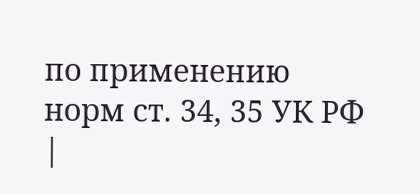по применению норм ст. 34, 35 УК РФ |